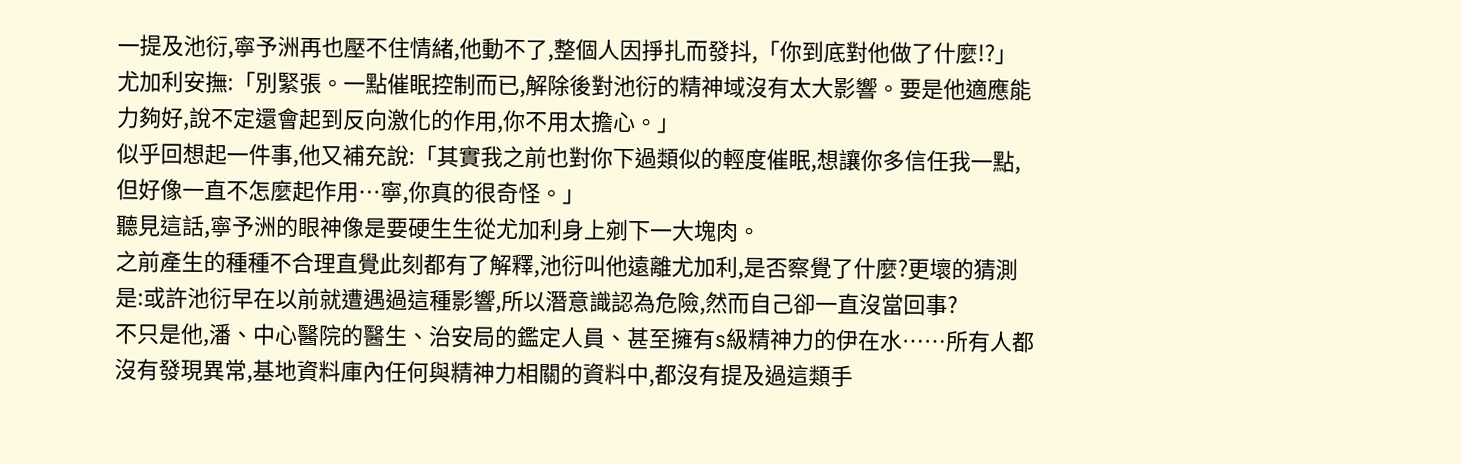一提及池衍,寧予洲再也壓不住情緒,他動不了,整個人因掙扎而發抖,「你到底對他做了什麼!?」
尤加利安撫:「別緊張。一點催眠控制而已,解除後對池衍的精神域沒有太大影響。要是他適應能力夠好,說不定還會起到反向激化的作用,你不用太擔心。」
似乎回想起一件事,他又補充說:「其實我之前也對你下過類似的輕度催眠,想讓你多信任我一點,但好像一直不怎麼起作用…寧,你真的很奇怪。」
聽見這話,寧予洲的眼神像是要硬生生從尤加利身上剜下一大塊肉。
之前產生的種種不合理直覺此刻都有了解釋,池衍叫他遠離尤加利,是否察覺了什麼?更壞的猜測是:或許池衍早在以前就遭遇過這種影響,所以潛意識認為危險,然而自己卻一直沒當回事?
不只是他,潘、中心醫院的醫生、治安局的鑑定人員、甚至擁有s級精神力的伊在水……所有人都沒有發現異常,基地資料庫內任何與精神力相關的資料中,都沒有提及過這類手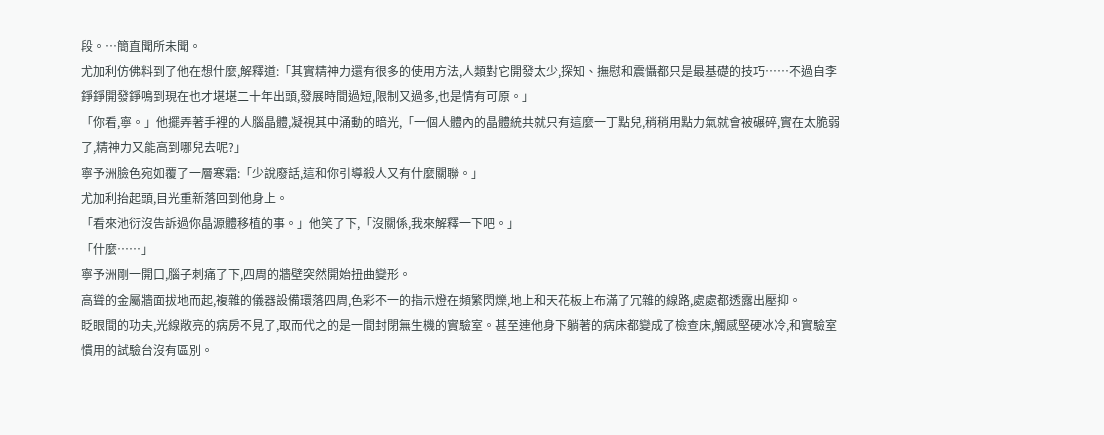段。…簡直聞所未聞。
尤加利仿佛料到了他在想什麼,解釋道:「其實精神力還有很多的使用方法,人類對它開發太少,探知、撫慰和震懾都只是最基礎的技巧……不過自李錚錚開發錚鳴到現在也才堪堪二十年出頭,發展時間過短,限制又過多,也是情有可原。」
「你看,寧。」他擺弄著手裡的人腦晶體,凝視其中涌動的暗光,「一個人體內的晶體統共就只有這麼一丁點兒,稍稍用點力氣就會被碾碎,實在太脆弱了,精神力又能高到哪兒去呢?」
寧予洲臉色宛如覆了一層寒霜:「少說廢話,這和你引導殺人又有什麼關聯。」
尤加利抬起頭,目光重新落回到他身上。
「看來池衍沒告訴過你晶源體移植的事。」他笑了下,「沒關係,我來解釋一下吧。」
「什麼……」
寧予洲剛一開口,腦子刺痛了下,四周的牆壁突然開始扭曲變形。
高聳的金屬牆面拔地而起,複雜的儀器設備環落四周,色彩不一的指示燈在頻繁閃爍,地上和天花板上布滿了冗雜的線路,處處都透露出壓抑。
眨眼間的功夫,光線敞亮的病房不見了,取而代之的是一間封閉無生機的實驗室。甚至連他身下躺著的病床都變成了檢查床,觸感堅硬冰冷,和實驗室慣用的試驗台沒有區別。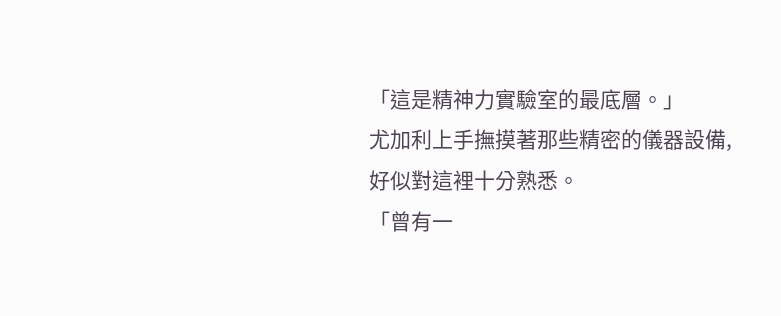「這是精神力實驗室的最底層。」
尤加利上手撫摸著那些精密的儀器設備,好似對這裡十分熟悉。
「曾有一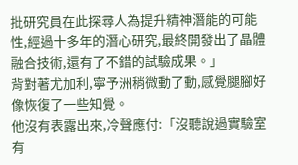批研究員在此探尋人為提升精神潛能的可能性,經過十多年的潛心研究,最終開發出了晶體融合技術,還有了不錯的試驗成果。」
背對著尤加利,寧予洲稍微動了動,感覺腿腳好像恢復了一些知覺。
他沒有表露出來,冷聲應付:「沒聽說過實驗室有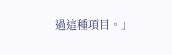過這種項目。」